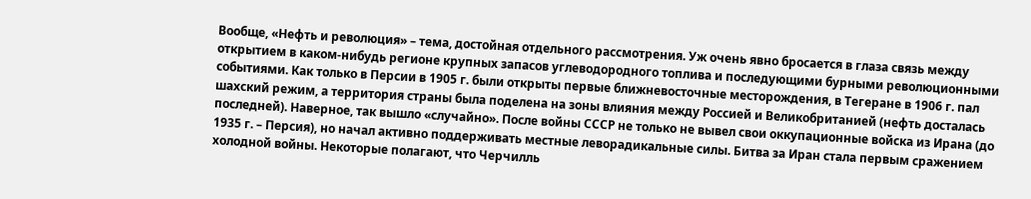Вообще, «Нефть и революция» – тема, достойная отдельного рассмотрения. Уж очень явно бросается в глаза связь между открытием в каком-нибудь регионе крупных запасов углеводородного топлива и последующими бурными революционными событиями. Как только в Персии в 1905 г. были открыты первые ближневосточные месторождения, в Тегеране в 1906 г. пал шахский режим, а территория страны была поделена на зоны влияния между Россией и Великобританией (нефть досталась последней). Наверное, так вышло «случайно». После войны СССР не только не вывел свои оккупационные войска из Ирана (до 1935 г. – Персия), но начал активно поддерживать местные леворадикальные силы. Битва за Иран стала первым сражением холодной войны. Некоторые полагают, что Черчилль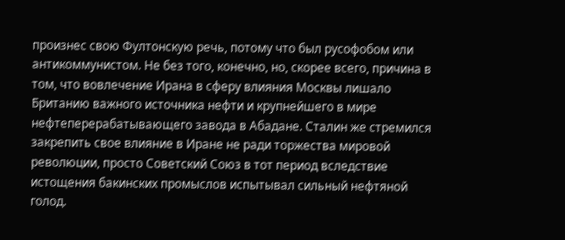произнес свою Фултонскую речь, потому что был русофобом или антикоммунистом. Не без того, конечно, но, скорее всего, причина в том, что вовлечение Ирана в сферу влияния Москвы лишало Британию важного источника нефти и крупнейшего в мире нефтеперерабатывающего завода в Абадане. Сталин же стремился закрепить свое влияние в Иране не ради торжества мировой революции, просто Советский Союз в тот период вследствие истощения бакинских промыслов испытывал сильный нефтяной голод.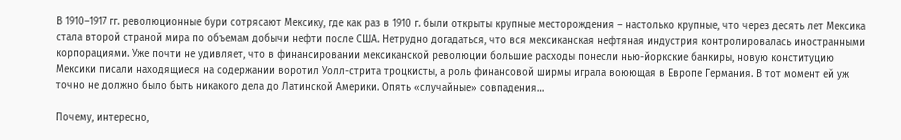В 1910–1917 гг. революционные бури сотрясают Мексику, где как раз в 1910 г. были открыты крупные месторождения – настолько крупные, что через десять лет Мексика стала второй страной мира по объемам добычи нефти после США. Нетрудно догадаться, что вся мексиканская нефтяная индустрия контролировалась иностранными корпорациями. Уже почти не удивляет, что в финансировании мексиканской революции большие расходы понесли нью-йоркские банкиры, новую конституцию Мексики писали находящиеся на содержании воротил Уолл-стрита троцкисты, а роль финансовой ширмы играла воюющая в Европе Германия. В тот момент ей уж точно не должно было быть никакого дела до Латинской Америки. Опять «случайные» совпадения…

Почему, интересно,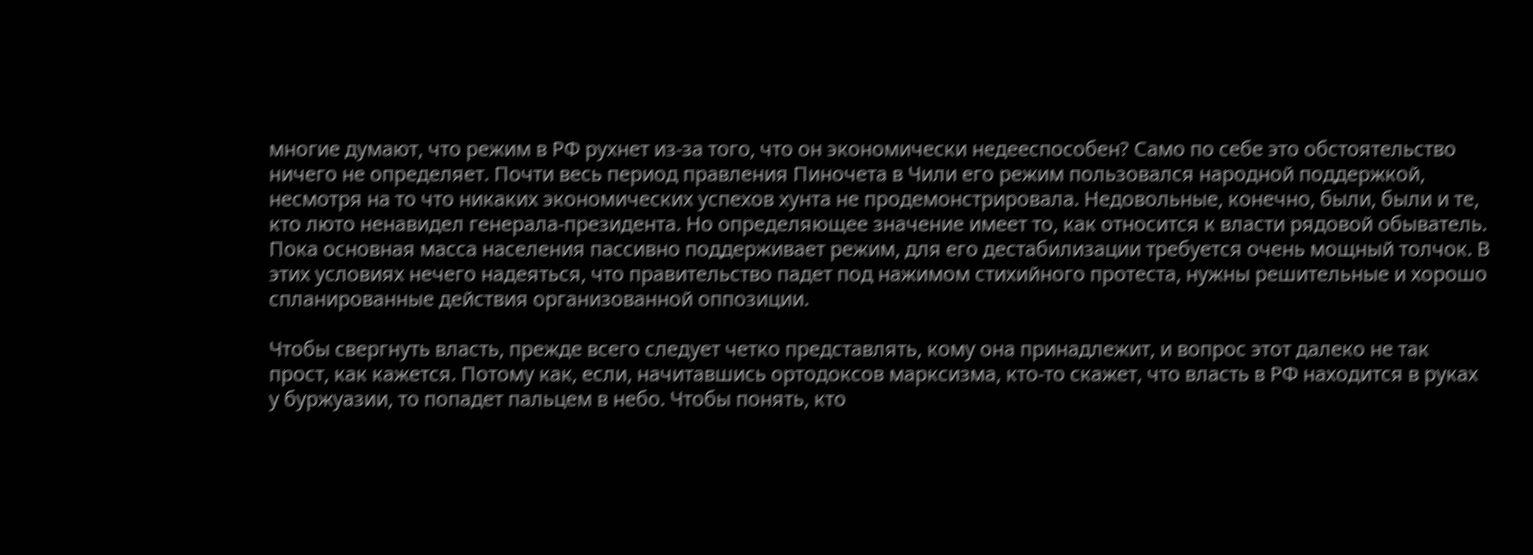многие думают, что режим в РФ рухнет из-за того, что он экономически недееспособен? Само по себе это обстоятельство ничего не определяет. Почти весь период правления Пиночета в Чили его режим пользовался народной поддержкой, несмотря на то что никаких экономических успехов хунта не продемонстрировала. Недовольные, конечно, были, были и те, кто люто ненавидел генерала-президента. Но определяющее значение имеет то, как относится к власти рядовой обыватель. Пока основная масса населения пассивно поддерживает режим, для его дестабилизации требуется очень мощный толчок. В этих условиях нечего надеяться, что правительство падет под нажимом стихийного протеста, нужны решительные и хорошо спланированные действия организованной оппозиции.

Чтобы свергнуть власть, прежде всего следует четко представлять, кому она принадлежит, и вопрос этот далеко не так прост, как кажется. Потому как, если, начитавшись ортодоксов марксизма, кто-то скажет, что власть в РФ находится в руках у буржуазии, то попадет пальцем в небо. Чтобы понять, кто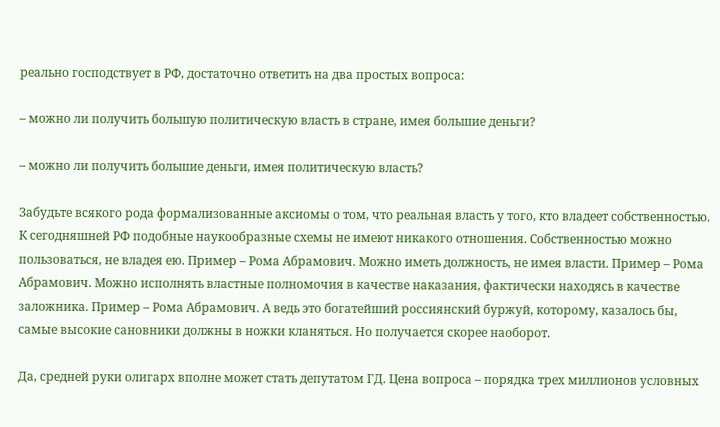реально господствует в РФ, достаточно ответить на два простых вопроса:

– можно ли получить большую политическую власть в стране, имея большие деньги?

– можно ли получить большие деньги, имея политическую власть?

Забудьте всякого рода формализованные аксиомы о том, что реальная власть у того, кто владеет собственностью. К сегодняшней РФ подобные наукообразные схемы не имеют никакого отношения. Собственностью можно пользоваться, не владея ею. Пример – Рома Абрамович. Можно иметь должность, не имея власти. Пример – Рома Абрамович. Можно исполнять властные полномочия в качестве наказания, фактически находясь в качестве заложника. Пример – Рома Абрамович. А ведь это богатейший россиянский буржуй, которому, казалось бы, самые высокие сановники должны в ножки кланяться. Но получается скорее наоборот.

Да, средней руки олигарх вполне может стать депутатом ГД. Цена вопроса – порядка трех миллионов условных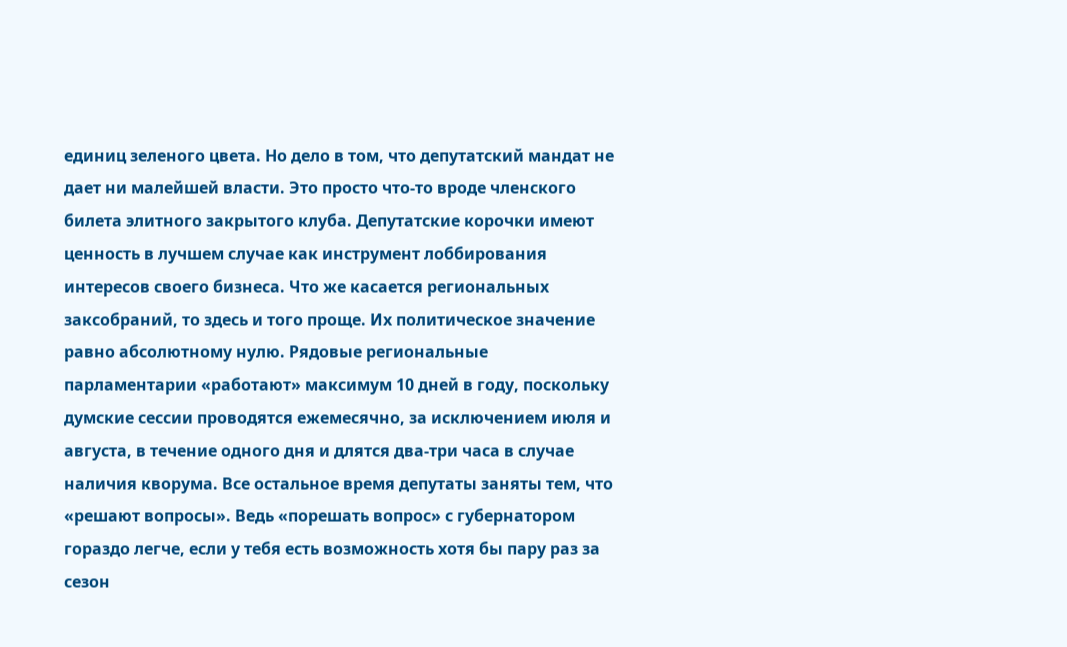единиц зеленого цвета. Но дело в том, что депутатский мандат не дает ни малейшей власти. Это просто что-то вроде членского билета элитного закрытого клуба. Депутатские корочки имеют ценность в лучшем случае как инструмент лоббирования интересов своего бизнеса. Что же касается региональных заксобраний, то здесь и того проще. Их политическое значение равно абсолютному нулю. Рядовые региональные парламентарии «работают» максимум 10 дней в году, поскольку думские сессии проводятся ежемесячно, за исключением июля и августа, в течение одного дня и длятся два-три часа в случае наличия кворума. Все остальное время депутаты заняты тем, что «решают вопросы». Ведь «порешать вопрос» с губернатором гораздо легче, если у тебя есть возможность хотя бы пару раз за сезон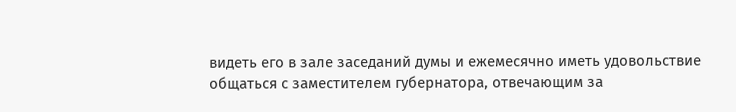видеть его в зале заседаний думы и ежемесячно иметь удовольствие общаться с заместителем губернатора, отвечающим за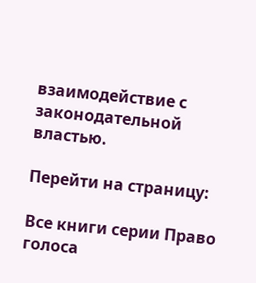взаимодействие с законодательной властью.

Перейти на страницу:

Все книги серии Право голоса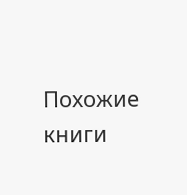Похожие книги